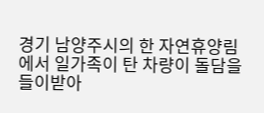경기 남양주시의 한 자연휴양림에서 일가족이 탄 차량이 돌담을 들이받아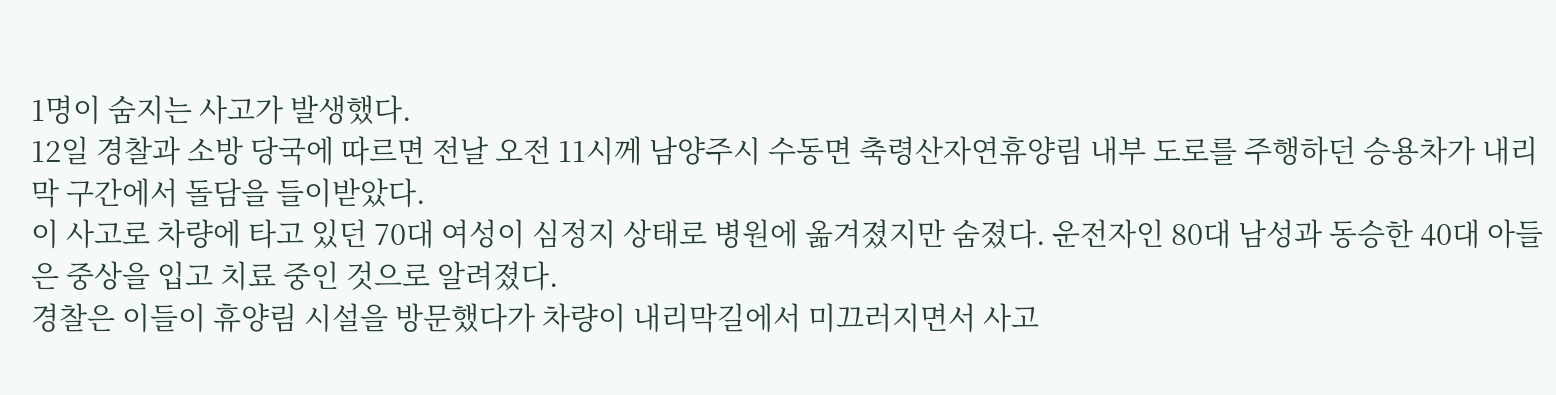1명이 숨지는 사고가 발생했다.
12일 경찰과 소방 당국에 따르면 전날 오전 11시께 남양주시 수동면 축령산자연휴양림 내부 도로를 주행하던 승용차가 내리막 구간에서 돌담을 들이받았다.
이 사고로 차량에 타고 있던 70대 여성이 심정지 상태로 병원에 옮겨졌지만 숨졌다. 운전자인 80대 남성과 동승한 40대 아들은 중상을 입고 치료 중인 것으로 알려졌다.
경찰은 이들이 휴양림 시설을 방문했다가 차량이 내리막길에서 미끄러지면서 사고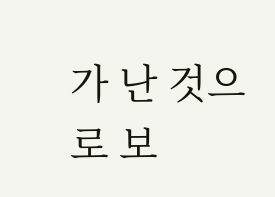가 난 것으로 보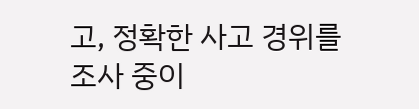고, 정확한 사고 경위를 조사 중이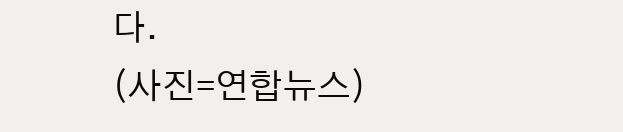다.
(사진=연합뉴스)